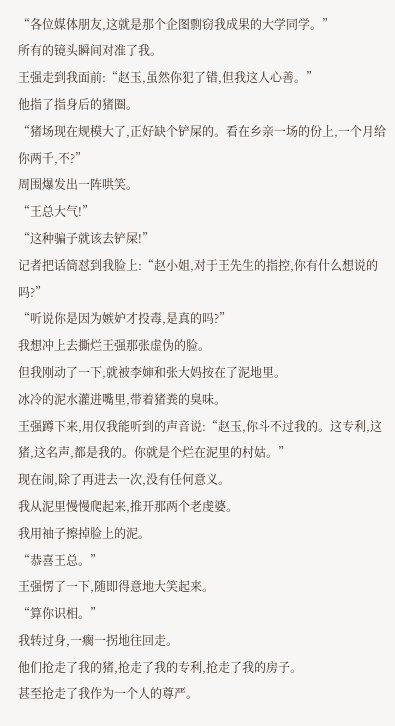“各位媒体朋友,这就是那个企图剽窃我成果的大学同学。”
所有的镜头瞬间对准了我。
王强走到我面前:“赵玉,虽然你犯了错,但我这人心善。”
他指了指身后的猪圈。
“猪场现在规模大了,正好缺个铲屎的。看在乡亲一场的份上,一个月给你两千,不?”
周围爆发出一阵哄笑。
“王总大气!”
“这种骗子就该去铲屎!”
记者把话筒怼到我脸上:“赵小姐,对于王先生的指控,你有什么想说的吗?”
“听说你是因为嫉妒才投毒,是真的吗?”
我想冲上去撕烂王强那张虚伪的脸。
但我刚动了一下,就被李婶和张大妈按在了泥地里。
冰冷的泥水灌进嘴里,带着猪粪的臭味。
王强蹲下来,用仅我能听到的声音说:“赵玉,你斗不过我的。这专利,这猪,这名声,都是我的。你就是个烂在泥里的村姑。”
现在闹,除了再进去一次,没有任何意义。
我从泥里慢慢爬起来,推开那两个老虔婆。
我用袖子擦掉脸上的泥。
“恭喜王总。”
王强愣了一下,随即得意地大笑起来。
“算你识相。”
我转过身,一瘸一拐地往回走。
他们抢走了我的猪,抢走了我的专利,抢走了我的房子。
甚至抢走了我作为一个人的尊严。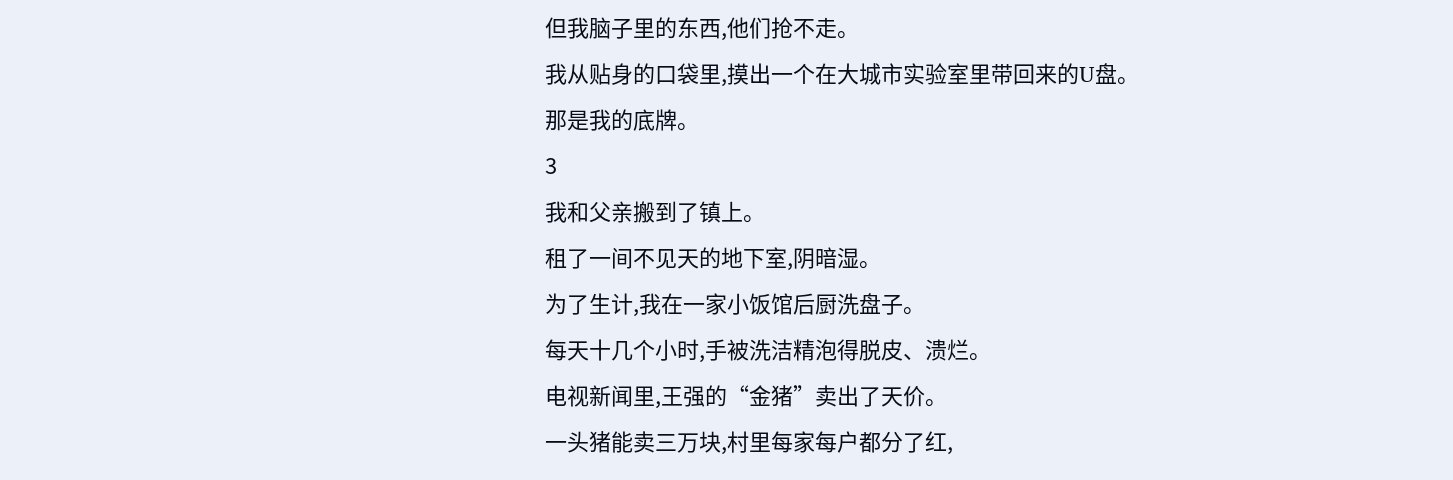但我脑子里的东西,他们抢不走。
我从贴身的口袋里,摸出一个在大城市实验室里带回来的U盘。
那是我的底牌。
3
我和父亲搬到了镇上。
租了一间不见天的地下室,阴暗湿。
为了生计,我在一家小饭馆后厨洗盘子。
每天十几个小时,手被洗洁精泡得脱皮、溃烂。
电视新闻里,王强的“金猪”卖出了天价。
一头猪能卖三万块,村里每家每户都分了红,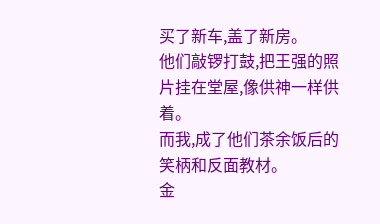买了新车,盖了新房。
他们敲锣打鼓,把王强的照片挂在堂屋,像供神一样供着。
而我,成了他们茶余饭后的笑柄和反面教材。
金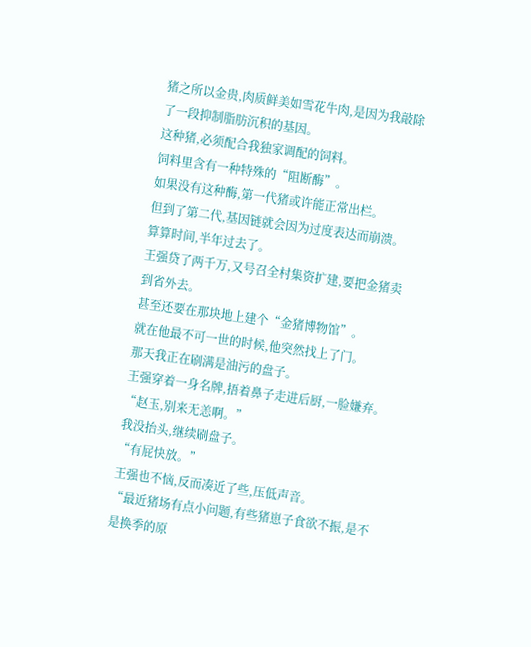猪之所以金贵,肉质鲜美如雪花牛肉,是因为我敲除了一段抑制脂肪沉积的基因。
这种猪,必须配合我独家调配的饲料。
饲料里含有一种特殊的“阻断酶”。
如果没有这种酶,第一代猪或许能正常出栏。
但到了第二代,基因链就会因为过度表达而崩溃。
算算时间,半年过去了。
王强贷了两千万,又号召全村集资扩建,要把金猪卖到省外去。
甚至还要在那块地上建个“金猪博物馆”。
就在他最不可一世的时候,他突然找上了门。
那天我正在刷满是油污的盘子。
王强穿着一身名牌,捂着鼻子走进后厨,一脸嫌弃。
“赵玉,别来无恙啊。”
我没抬头,继续刷盘子。
“有屁快放。”
王强也不恼,反而凑近了些,压低声音。
“最近猪场有点小问题,有些猪崽子食欲不振,是不是换季的原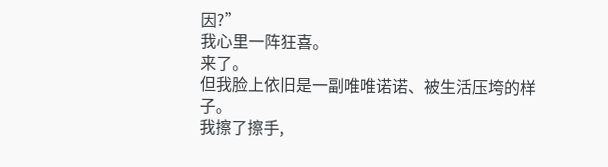因?”
我心里一阵狂喜。
来了。
但我脸上依旧是一副唯唯诺诺、被生活压垮的样子。
我擦了擦手,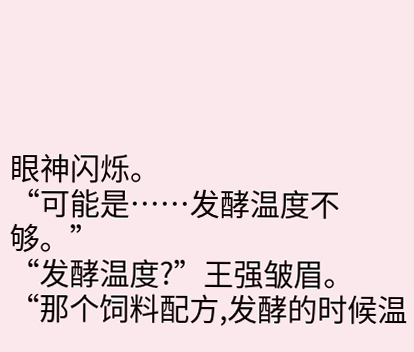眼神闪烁。
“可能是……发酵温度不够。”
“发酵温度?”王强皱眉。
“那个饲料配方,发酵的时候温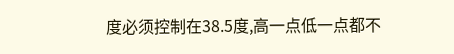度必须控制在38.5度,高一点低一点都不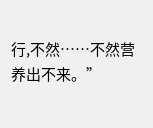行,不然……不然营养出不来。”